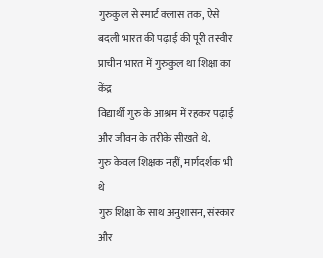गुरुकुल से स्मार्ट क्लास तक, ऐसे बदली भारत की पढ़ाई की पूरी तस्वीर
प्राचीन भारत में गुरुकुल था शिक्षा का केंद्र
विद्यार्थी गुरु के आश्रम में रहकर पढ़ाई और जीवन के तरीके सीखते थे.
गुरु केवल शिक्षक नहीं, मार्गदर्शक भी थे
गुरु शिक्षा के साथ अनुशासन, संस्कार और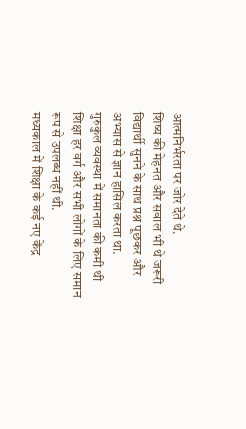आत्मनिर्भरता पर जोर देते थे.
शिष्य की मेहनत और सवाल भी थे जरूरी
विद्यार्थी सुनने के साथ प्रश्न पूछकर और अभ्यास से ज्ञान हासिल करता था.
गुरुकुल व्यवस्था में समानता की कमी थी
शिक्षा हर वर्ग और सभी लोगों के लिए समान रूप से उपलब्ध नहीं थी.
मध्यकाल में शिक्षा के कई नए केंद्र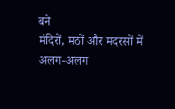बने
मंदिरों, मठों और मदरसों में अलग-अलग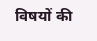विषयों की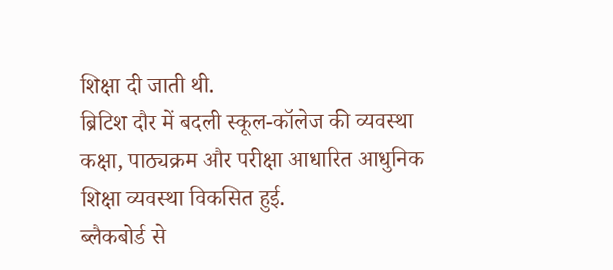शिक्षा दी जाती थी.
ब्रिटिश दौर में बदली स्कूल-कॉलेज की व्यवस्था
कक्षा, पाठ्यक्रम और परीक्षा आधारित आधुनिक शिक्षा व्यवस्था विकसित हुई.
ब्लैकबोर्ड से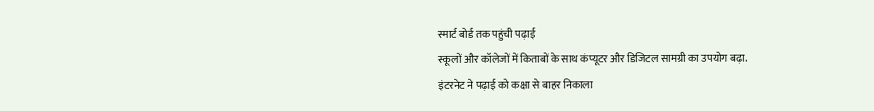स्मार्ट बोर्ड तक पहुंची पढ़ाई
स्कूलों और कॉलेजों में किताबों के साथ कंप्यूटर और डिजिटल सामग्री का उपयोग बढ़ा.
इंटरनेट ने पढ़ाई को कक्षा से बाहर निकाला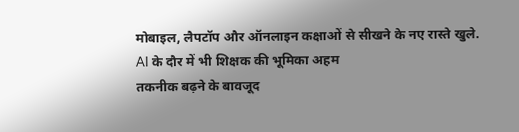मोबाइल, लैपटॉप और ऑनलाइन कक्षाओं से सीखने के नए रास्ते खुले.
AI के दौर में भी शिक्षक की भूमिका अहम
तकनीक बढ़ने के बावजूद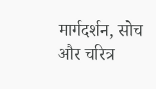मार्गदर्शन, सोच और चरित्र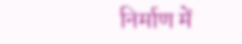निर्माण में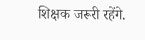शिक्षक जरूरी रहेंगे.